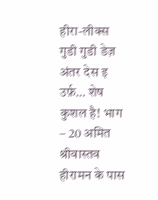हीरा-लीक्स
गुडी गुडी डेज़ अंतर देस इ उर्फ़… शेष कुशल है! भाग – 20 अमित श्रीवास्तव हीरामन के पास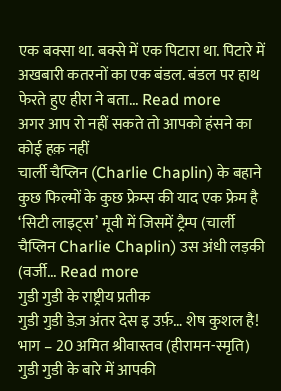एक बक्सा था. बक्से में एक पिटारा था. पिटारे में अखबारी कतरनों का एक बंडल. बंडल पर हाथ फेरते हुए हीरा ने बता... Read more
अगर आप रो नहीं सकते तो आपको हंसने का कोई हक़ नहीं
चार्ली चैप्लिन (Charlie Chaplin) के बहाने कुछ फिल्मों के कुछ फ्रेम्स की याद एक फ्रेम है ‘सिटी लाइट्स’ मूवी में जिसमें ट्रैम्प (चार्ली चैप्लिन Charlie Chaplin) उस अंधी लड़की (वर्जी... Read more
गुडी गुडी के राष्ट्रीय प्रतीक
गुडी गुडी डेज़ अंतर देस इ उर्फ़… शेष कुशल है! भाग – 20 अमित श्रीवास्तव (हीरामन-स्मृति) गुडी गुडी के बारे में आपकी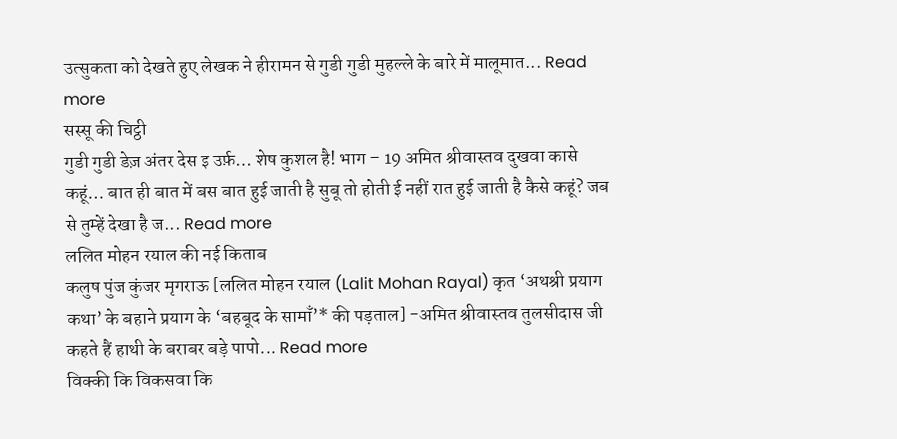उत्सुकता को देखते हुए लेखक ने हीरामन से गुडी गुडी मुहल्ले के बारे में मालूमात... Read more
सस्सू की चिट्ठी
गुडी गुडी डेज़ अंतर देस इ उर्फ़… शेष कुशल है! भाग – 19 अमित श्रीवास्तव दुखवा कासे कहूं… बात ही बात में बस बात हुई जाती है सुबू तो होती ई नहीं रात हुई जाती है कैसे कहूं? जब से तुम्हें देखा है ज... Read more
ललित मोहन रयाल की नई किताब
कलुष पुंज कुंजर मृगराऊ [ललित मोहन रयाल (Lalit Mohan Rayal) कृत ‘अथश्री प्रयाग कथा’ के बहाने प्रयाग के ‘बहबूद के सामाँ’* की पड़ताल] -अमित श्रीवास्तव तुलसीदास जी कहते हैं हाथी के बराबर बड़े पापो... Read more
विक्की कि विकसवा कि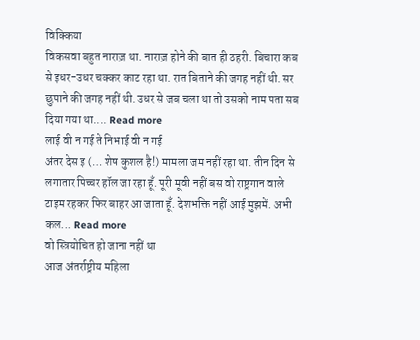विक्किया
विकसवा बहुत नाराज़ था. नाराज़ होने की बात ही ठहरी. बिचारा कब से इधर-उधर चक्कर काट रहा था. रात बिताने की जगह नहीं थी. सर छुपाने की जगह नहीं थी. उधर से जब चला था तो उसको नाम पता सब दिया गया था.... Read more
लाई वी न गई ते निभाई वी न गई
अंतर देस इ (… शेष कुशल है!) मामला जम नहीं रहा था. तीन दिन से लगातार पिच्चर हॉल जा रहा हूँ. पूरी मूवी नहीं बस वो राष्ट्रगान वाले टाइम रहकर फिर बाहर आ जाता हूँ. देशभक्ति नहीं आई मुझमें. अभी कल... Read more
वो स्त्रियोचित हो जाना नहीं था
आज अंतर्राष्ट्रीय महिला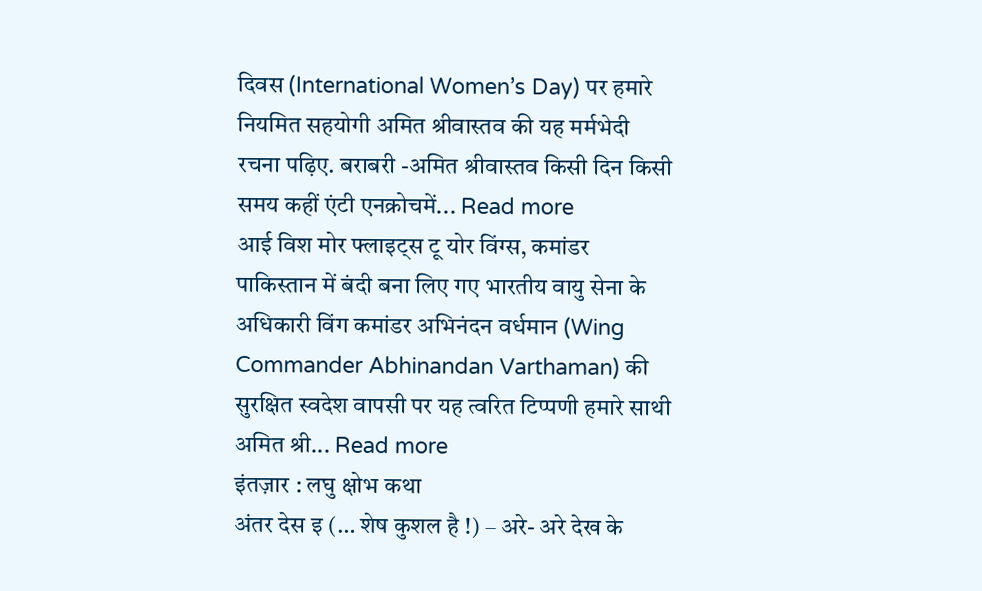दिवस (International Women’s Day) पर हमारे नियमित सहयोगी अमित श्रीवास्तव की यह मर्मभेदी रचना पढ़िए. बराबरी -अमित श्रीवास्तव किसी दिन किसी समय कहीं एंटी एनक्रोचमें... Read more
आई विश मोर फ्लाइट्स टू योर विंग्स, कमांडर
पाकिस्तान में बंदी बना लिए गए भारतीय वायु सेना के अधिकारी विंग कमांडर अभिनंदन वर्धमान (Wing Commander Abhinandan Varthaman) की सुरक्षित स्वदेश वापसी पर यह त्वरित टिप्पणी हमारे साथी अमित श्री... Read more
इंतज़ार : लघु क्षोभ कथा
अंतर देस इ (… शेष कुशल है !) – अरे- अरे देख के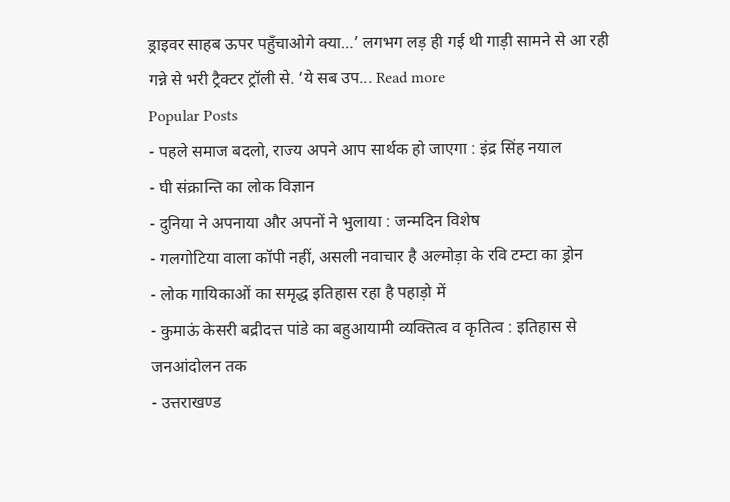ड्राइवर साहब ऊपर पहुँचाओगे क्या…’ लगभग लड़ ही गई थी गाड़ी सामने से आ रही गन्ने से भरी ट्रैक्टर ट्रॉली से. ‘ये सब उप... Read more
Popular Posts
- पहले समाज बदलो, राज्य अपने आप सार्थक हो जाएगा : इंद्र सिंह नयाल
- घी संक्रान्ति का लोक विज्ञान
- दुनिया ने अपनाया और अपनों ने भुलाया : जन्मदिन विशेष
- गलगोटिया वाला कॉपी नहीं, असली नवाचार है अल्मोड़ा के रवि टम्टा का ड्रोन
- लोक गायिकाओं का समृद्ध इतिहास रहा है पहाड़ो में
- कुमाऊं केसरी बद्रीदत्त पांडे का बहुआयामी व्यक्तित्व व कृतित्व : इतिहास से जनआंदोलन तक
- उत्तराखण्ड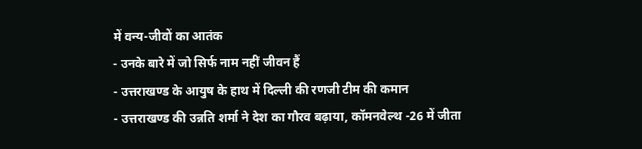में वन्य-जीवों का आतंक
- उनके बारे में जो सिर्फ नाम नहीं जीवन हैं
- उत्तराखण्ड के आयुष के हाथ में दिल्ली की रणजी टीम की कमान
- उत्तराखण्ड की उन्नति शर्मा ने देश का गौरव बढ़ाया, कॉमनवेल्थ -26 में जीता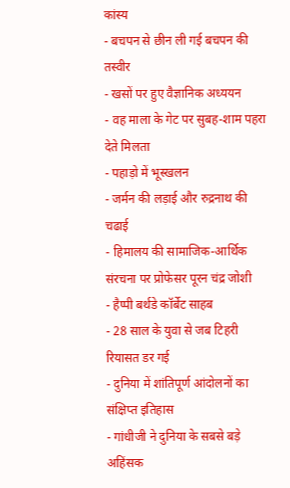कांस्य
- बचपन से छीन ली गई बचपन की तस्वीर
- खसों पर हुए वैज्ञानिक अध्ययन
- वह माला के गेट पर सुबह-शाम पहरा देते मिलता
- पहाड़ो में भूस्खलन
- जर्मन की लड़ाई और रुद्रनाथ की चढाई
- हिमालय की सामाजिक-आर्थिक संरचना पर प्रोफेसर पूरन चंद्र जोशी
- हैप्पी बर्थडे कॉर्बेट साहब
- 28 साल के युवा से जब टिहरी रियासत डर गई
- दुनिया में शांतिपूर्ण आंदोलनों का संक्षिप्त इतिहास
- गांधीजी ने दुनिया के सबसे बड़े अहिंसक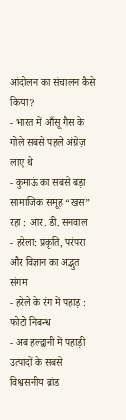आंदोलन का संचालन कैसे किया?
- भारत में आँसू गैस के गोले सबसे पहले अंग्रेज़ लाए थे
- कुमाऊं का सबसे बड़ा सामाजिक समूह “खस” रहा : आर. डी. सनवाल
- हरेला: प्रकृति, परंपरा और विज्ञान का अद्भुत संगम
- हरेले के रंग में पहाड़ : फोटो निबन्ध
- अब हल्द्वानी में पहाड़ी उत्पादों के सबसे विश्वसनीय ब्रांड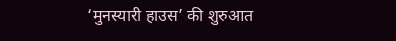‘मुनस्यारी हाउस’ की शुरुआत